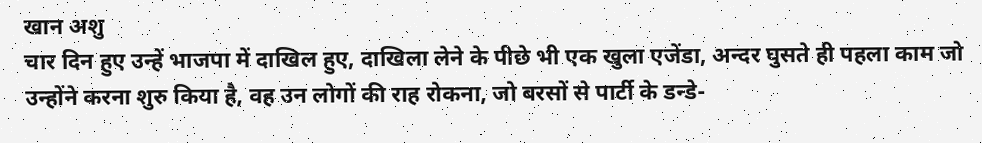खान अशु
चार दिन हुए उन्हें भाजपा में दाखिल हुए, दाखिला लेने के पीछे भी एक खुला एजेंडा, अन्दर घुसते ही पहला काम जो उन्होंने करना शुरु किया है, वह उन लोगों की राह रोकना, जो बरसों से पार्टी के डन्डे-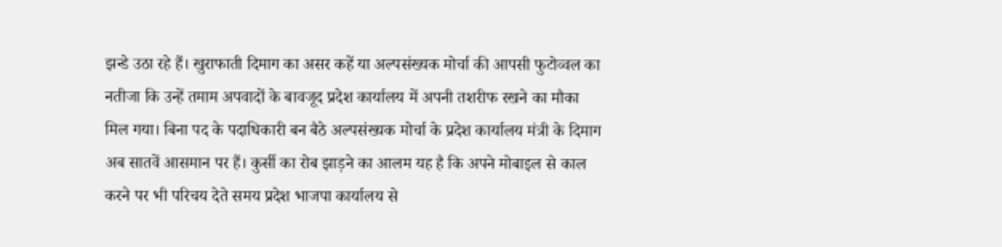झन्डे उठा रहे हैं। खुराफाती दिमाग का असर कहें या अल्पसंख्यक मोर्चा की आपसी फुटोव्वल का नतीजा कि उन्हें तमाम अपवादों के बावजूद प्रदेश कार्यालय में अपनी तशरीफ रखने का मौका मिल गया। बिना पद के पदाधिकारी बन बैठे अल्पसंख्यक मोर्चा के प्रदेश कार्यालय मंत्री के दिमाग अब सातवें आसमान पर हैं। कुर्सी का रोब झाड़ने का आलम यह है कि अपने मोबाइल से काल करने पर भी परिचय देते समय प्रदेश भाजपा कार्यालय से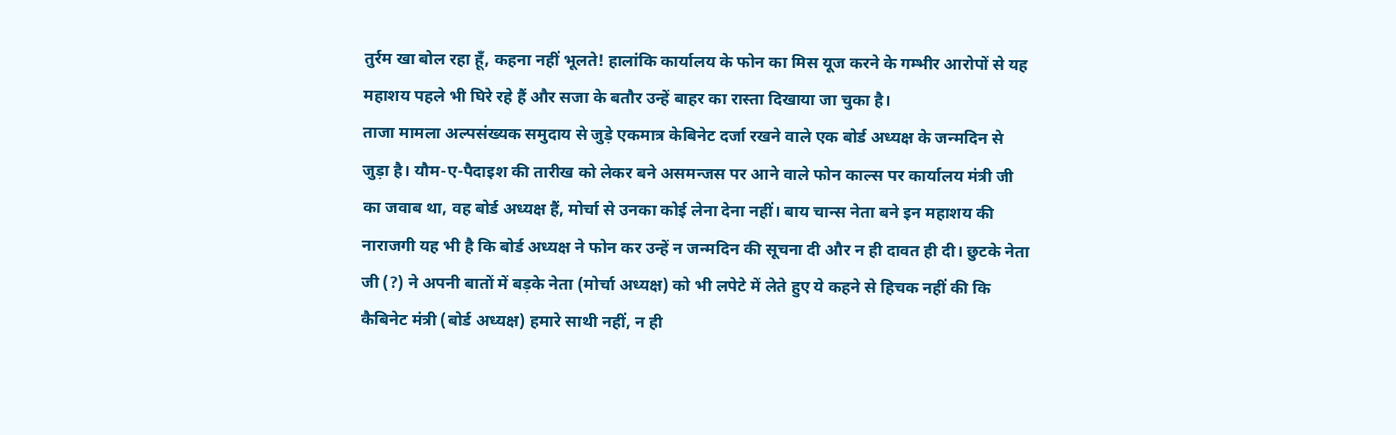तुर्रम खा बोल रहा हूँ, कहना नहीं भूलते! हालांकि कार्यालय के फोन का मिस यूज करने के गम्भीर आरोपों से यह महाशय पहले भी घिरे रहे हैं और सजा के बतौर उन्हें बाहर का रास्ता दिखाया जा चुका है।
ताजा मामला अल्पसंख्यक समुदाय से जुड़े एकमात्र केबिनेट दर्जा रखने वाले एक बोर्ड अध्यक्ष के जन्मदिन से जुड़ा है। यौम-ए-पैदाइश की तारीख को लेकर बने असमन्जस पर आने वाले फोन काल्स पर कार्यालय मंत्री जी का जवाब था, वह बोर्ड अध्यक्ष हैं, मोर्चा से उनका कोई लेना देना नहीं। बाय चान्स नेता बने इन महाशय की नाराजगी यह भी है कि बोर्ड अध्यक्ष ने फोन कर उन्हें न जन्मदिन की सूचना दी और न ही दावत ही दी। छुटके नेता जी (?) ने अपनी बातों में बड़के नेता (मोर्चा अध्यक्ष) को भी लपेटे में लेते हुए ये कहने से हिचक नहीं की कि कैबिनेट मंत्री (बोर्ड अध्यक्ष) हमारे साथी नहीं, न ही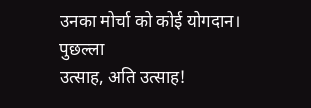उनका मोर्चा को कोई योगदान।
पुछल्ला
उत्साह, अति उत्साह!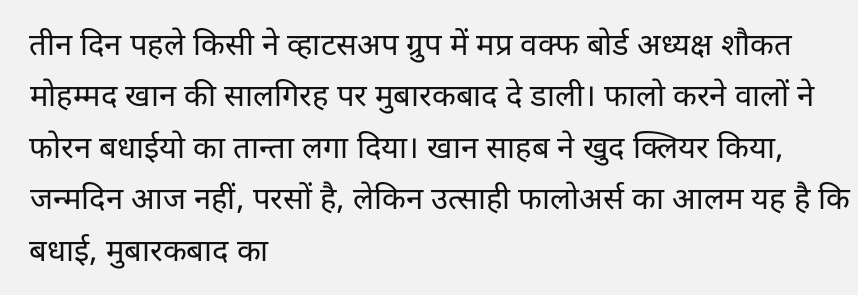तीन दिन पहले किसी ने व्हाटसअप ग्रुप में मप्र वक्फ बोर्ड अध्यक्ष शौकत मोहम्मद खान की सालगिरह पर मुबारकबाद दे डाली। फालो करने वालों ने फोरन बधाईयो का तान्ता लगा दिया। खान साहब ने खुद क्लियर किया, जन्मदिन आज नहीं, परसों है, लेकिन उत्साही फालोअर्स का आलम यह है कि बधाई, मुबारकबाद का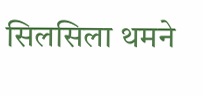सिलसिला थमने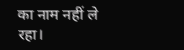का नाम नहीं ले रहा।